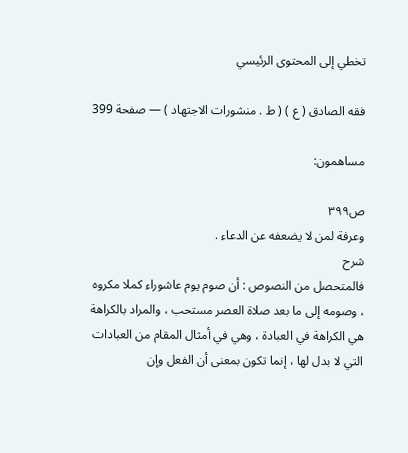تخطي إلى المحتوى الرئيسي

فقه الصادق ( ع ) ( ط . منشورات الاجتهاد ) — صفحة 399

مساهمون:

ص٣٩٩
وعرفة لمن لا يضعفه عن الدعاء .
شرح
فالمتحصل من النصوص : أن صوم يوم عاشوراء كملا مكروه ، وصومه إلى ما بعد صلاة العصر مستحب ، والمراد بالكراهة هي الكراهة في العبادة ، وهي في أمثال المقام من العبادات التي لا بدل لها ، إنما تكون بمعنى أن الفعل وإن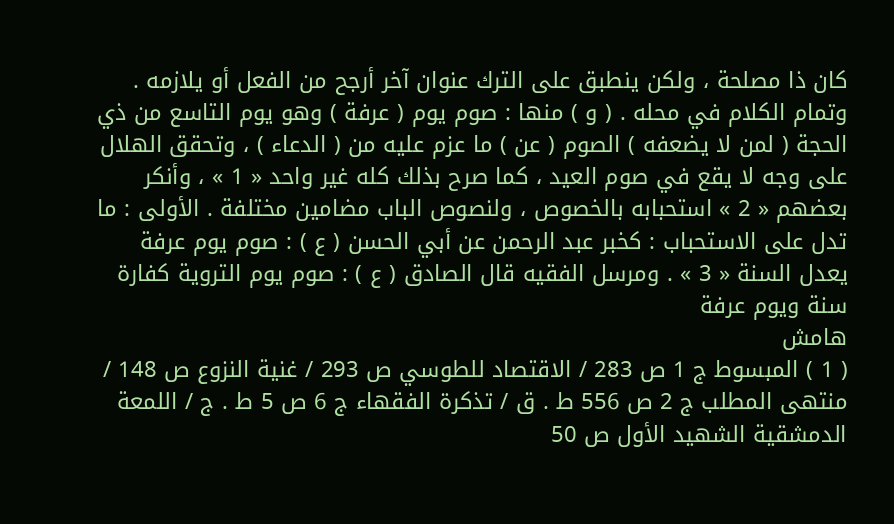كان ذا مصلحة ، ولكن ينطبق على الترك عنوان آخر أرجح من الفعل أو يلازمه . وتمام الكلام في محله . ( و ) منها : صوم يوم ( عرفة ) وهو يوم التاسع من ذي الحجة ( لمن لا يضعفه ) الصوم ( عن ) ما عزم عليه من ( الدعاء ) ، وتحقق الهلال على وجه لا يقع في صوم العيد ، كما صرح بذلك كله غير واحد « 1 » ، وأنكر بعضهم « 2 » استحبابه بالخصوص ، ولنصوص الباب مضامين مختلفة . الأولى : ما تدل على الاستحباب : كخبر عبد الرحمن عن أبي الحسن ( ع ) : صوم يوم عرفة يعدل السنة « 3 » . ومرسل الفقيه قال الصادق ( ع ) : صوم يوم التروية كفارة سنة ويوم عرفة
هامش
( 1 ) المبسوط ج 1 ص 283 / الاقتصاد للطوسي ص 293 / غنية النزوع ص 148 / منتهى المطلب ج 2 ص 556 ط . ق / تذكرة الفقهاء ج 6 ص 5 ط . ج / اللمعة الدمشقية الشهيد الأول ص 50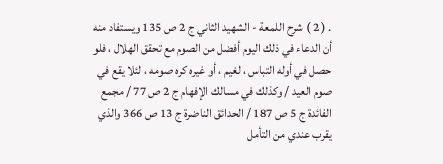. ( 2 ) شرح اللمعة - الشهيد الثاني ج 2 ص 135 ويستفاد منه أن الدعاء في ذلك اليوم أفضل من الصوم مع تحقق الهلال ، فلو حصل في أوله التباس ، لغيم ، أو غيره كره صومه ، لئلا يقع في صوم العيد / وكذلك في مسالك الإفهام ج 2 ص 77 / مجمع الفائدة ج 5 ص 187 / الحدائق الناضرة ج 13 ص 366 والذي يقرب عندي من التأمل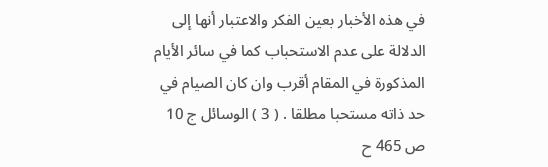في هذه الأخبار بعين الفكر والاعتبار أنها إلى الدلالة على عدم الاستحباب كما في سائر الأيام المذكورة في المقام أقرب وان كان الصيام في حد ذاته مستحبا مطلقا . ( 3 ) الوسائل ج 10 ص 465 ح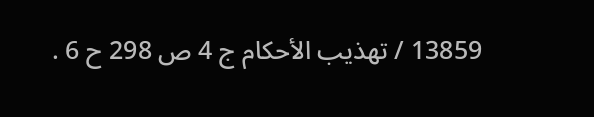13859 / تهذيب الأحكام ج 4 ص 298 ح 6 .